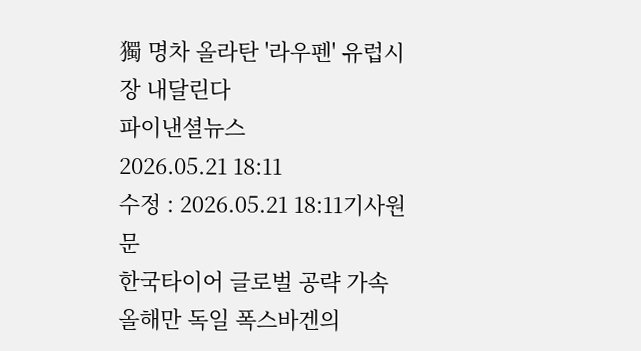獨 명차 올라탄 '라우펜' 유럽시장 내달린다
파이낸셜뉴스
2026.05.21 18:11
수정 : 2026.05.21 18:11기사원문
한국타이어 글로벌 공략 가속
올해만 독일 폭스바겐의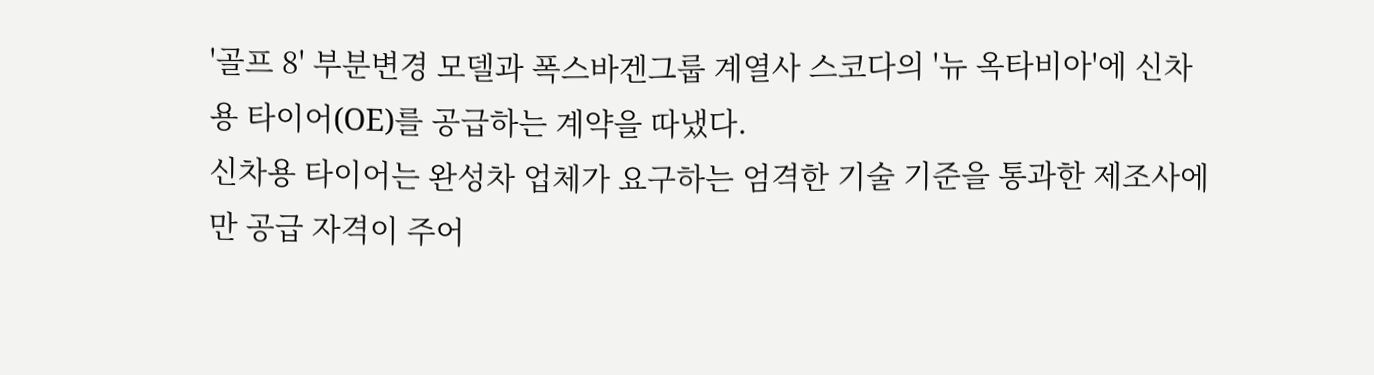'골프 8' 부분변경 모델과 폭스바겐그룹 계열사 스코다의 '뉴 옥타비아'에 신차용 타이어(OE)를 공급하는 계약을 따냈다.
신차용 타이어는 완성차 업체가 요구하는 엄격한 기술 기준을 통과한 제조사에만 공급 자격이 주어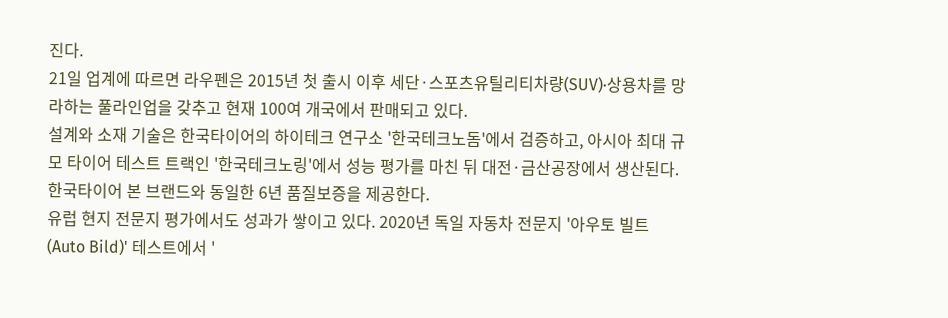진다.
21일 업계에 따르면 라우펜은 2015년 첫 출시 이후 세단·스포츠유틸리티차량(SUV)·상용차를 망라하는 풀라인업을 갖추고 현재 100여 개국에서 판매되고 있다.
설계와 소재 기술은 한국타이어의 하이테크 연구소 '한국테크노돔'에서 검증하고, 아시아 최대 규모 타이어 테스트 트랙인 '한국테크노링'에서 성능 평가를 마친 뒤 대전·금산공장에서 생산된다. 한국타이어 본 브랜드와 동일한 6년 품질보증을 제공한다.
유럽 현지 전문지 평가에서도 성과가 쌓이고 있다. 2020년 독일 자동차 전문지 '아우토 빌트(Auto Bild)' 테스트에서 '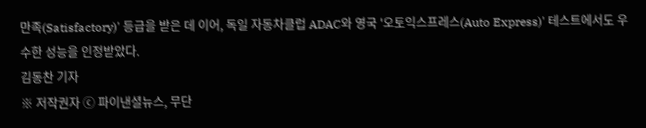만족(Satisfactory)' 등급을 받은 데 이어, 독일 자동차클럽 ADAC와 영국 '오토익스프레스(Auto Express)' 테스트에서도 우수한 성능을 인정받았다.
김동찬 기자
※ 저작권자 ⓒ 파이낸셜뉴스, 무단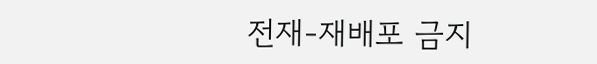전재-재배포 금지